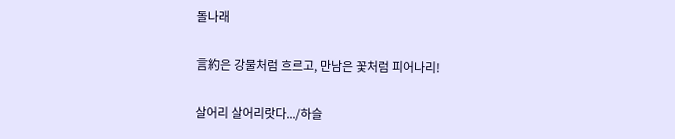돌나래

言約은 강물처럼 흐르고, 만남은 꽃처럼 피어나리!

살어리 살어리랏다.../하슬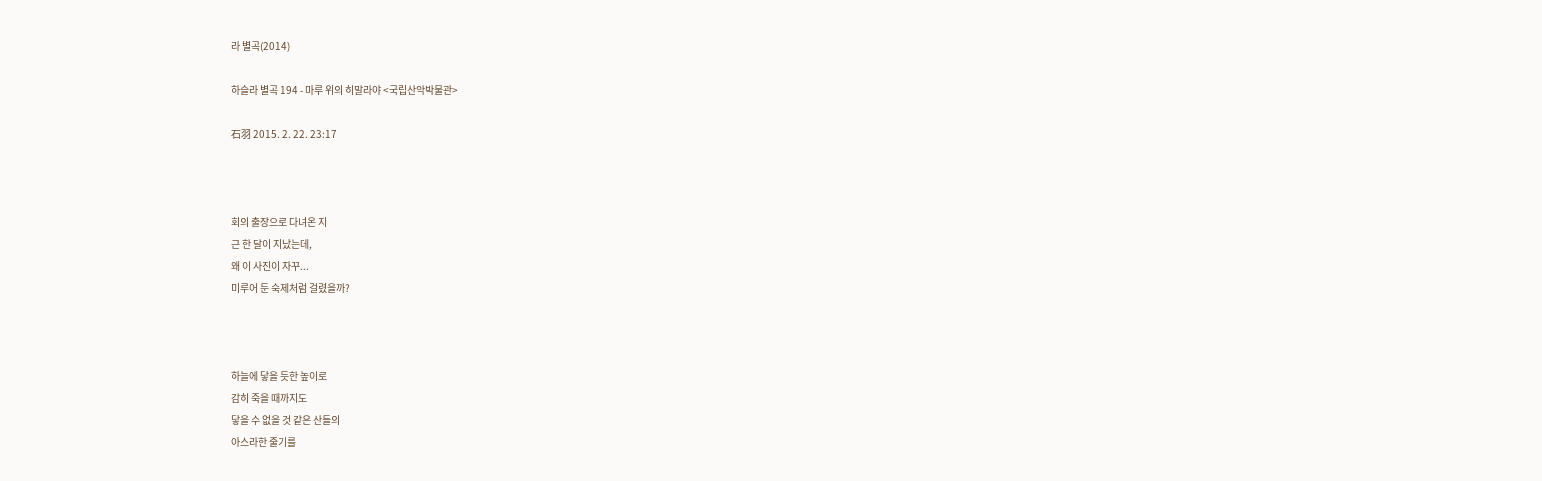라 별곡(2014)

하슬라 별곡 194 - 마루 위의 히말라야 <국립산악박물관>

石羽 2015. 2. 22. 23:17



회의 출장으로 다녀온 지
근 한 달이 지났는데,
왜 이 사진이 자꾸...
미루어 둔 숙제처럼 걸렸을까?



하늘에 닿을 듯한 높이로
감히 죽을 때까지도
닿을 수 없을 것 같은 산들의
아스라한 줄기를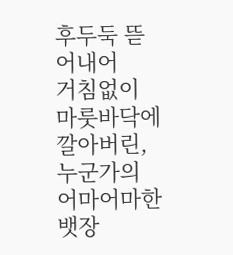후두둑 뜯어내어
거침없이 마룻바닥에 깔아버린,
누군가의 어마어마한 뱃장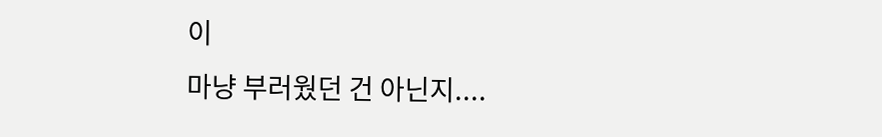이
마냥 부러웠던 건 아닌지....